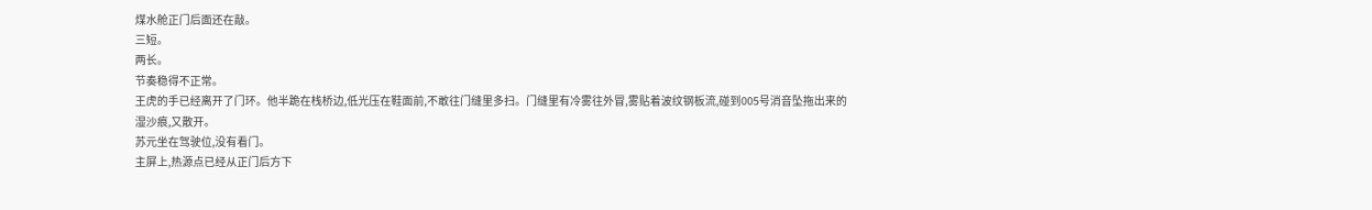煤水舱正门后面还在敲。
三短。
两长。
节奏稳得不正常。
王虎的手已经离开了门环。他半跪在栈桥边,低光压在鞋面前,不敢往门缝里多扫。门缝里有冷雾往外冒,雾贴着波纹钢板流,碰到005号消音坠拖出来的湿沙痕,又散开。
苏元坐在驾驶位,没有看门。
主屏上,热源点已经从正门后方下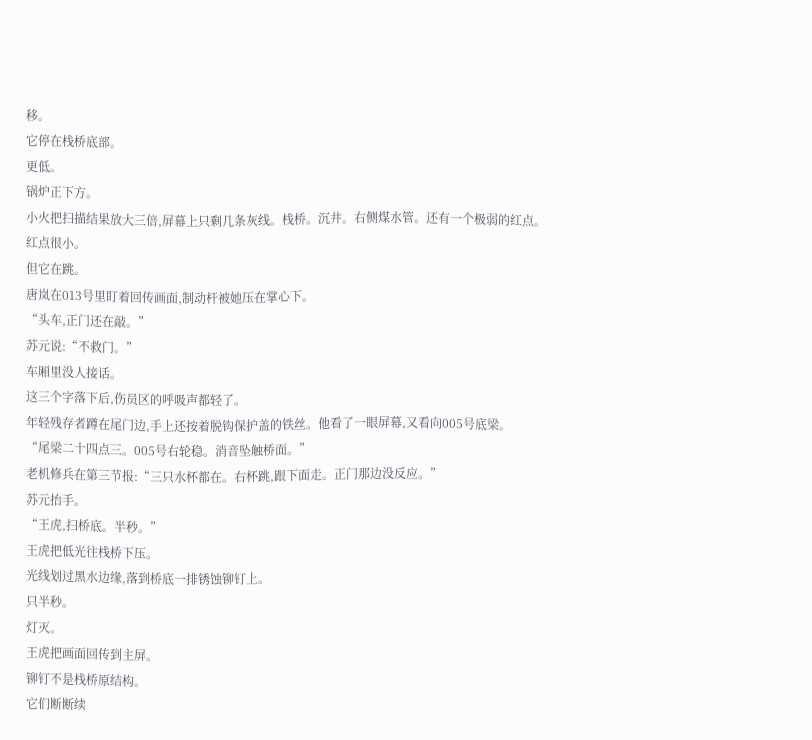移。
它停在栈桥底部。
更低。
锅炉正下方。
小火把扫描结果放大三倍,屏幕上只剩几条灰线。栈桥。沉井。右侧煤水管。还有一个极弱的红点。
红点很小。
但它在跳。
唐岚在013号里盯着回传画面,制动杆被她压在掌心下。
“头车,正门还在敲。”
苏元说:“不救门。”
车厢里没人接话。
这三个字落下后,伤员区的呼吸声都轻了。
年轻残存者蹲在尾门边,手上还按着脱钩保护盖的铁丝。他看了一眼屏幕,又看向005号底梁。
“尾梁二十四点三。005号右轮稳。消音坠触桥面。”
老机修兵在第三节报:“三只水杯都在。右杯跳,跟下面走。正门那边没反应。”
苏元抬手。
“王虎,扫桥底。半秒。”
王虎把低光往栈桥下压。
光线划过黑水边缘,落到桥底一排锈蚀铆钉上。
只半秒。
灯灭。
王虎把画面回传到主屏。
铆钉不是栈桥原结构。
它们断断续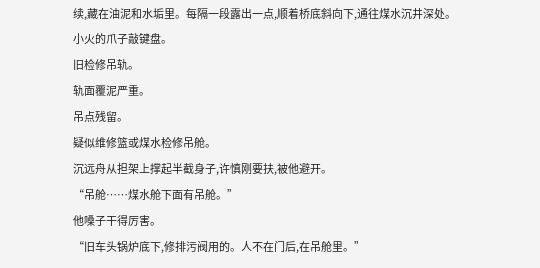续,藏在油泥和水垢里。每隔一段露出一点,顺着桥底斜向下,通往煤水沉井深处。
小火的爪子敲键盘。
旧检修吊轨。
轨面覆泥严重。
吊点残留。
疑似维修篮或煤水检修吊舱。
沉远舟从担架上撑起半截身子,许慎刚要扶,被他避开。
“吊舱……煤水舱下面有吊舱。”
他嗓子干得厉害。
“旧车头锅炉底下,修排污阀用的。人不在门后,在吊舱里。”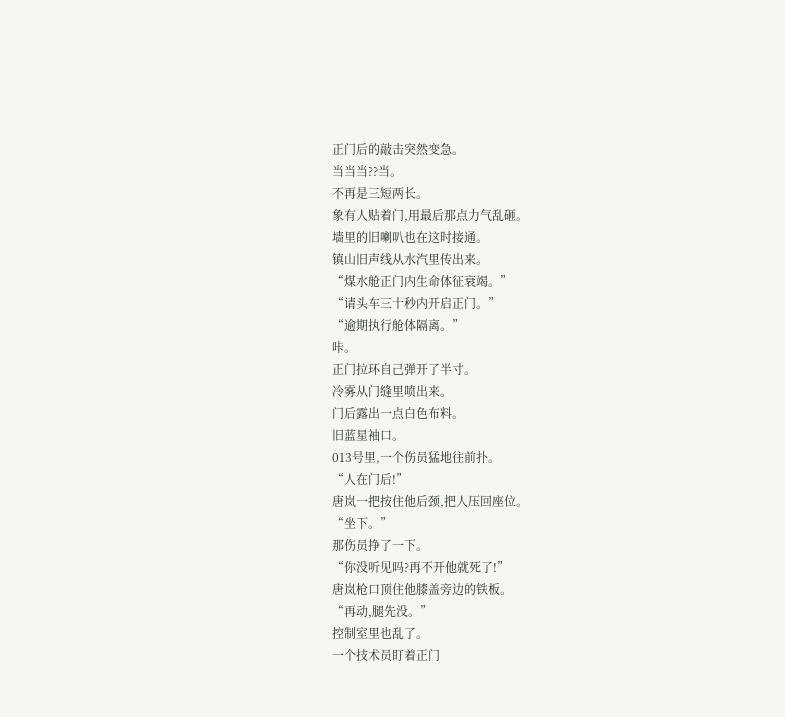正门后的敲击突然变急。
当当当??当。
不再是三短两长。
象有人贴着门,用最后那点力气乱砸。
墙里的旧喇叭也在这时接通。
镇山旧声线从水汽里传出来。
“煤水舱正门内生命体征衰竭。”
“请头车三十秒内开启正门。”
“逾期执行舱体隔离。”
咔。
正门拉环自己弹开了半寸。
冷雾从门缝里喷出来。
门后露出一点白色布料。
旧蓝星袖口。
013号里,一个伤员猛地往前扑。
“人在门后!”
唐岚一把按住他后颈,把人压回座位。
“坐下。”
那伤员挣了一下。
“你没听见吗?再不开他就死了!”
唐岚枪口顶住他膝盖旁边的铁板。
“再动,腿先没。”
控制室里也乱了。
一个技术员盯着正门